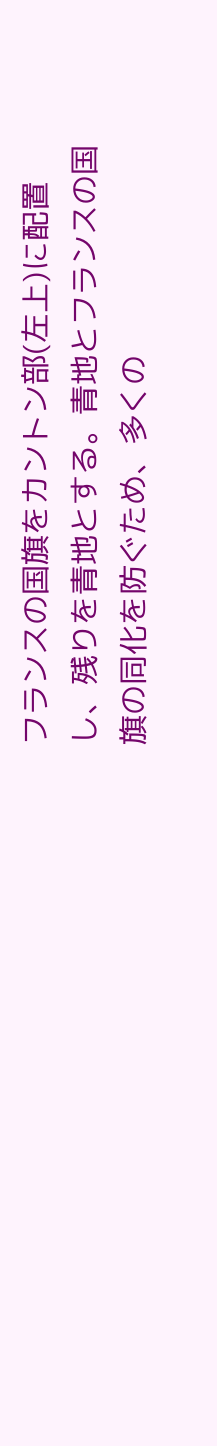フランスの国旗をカントン部(左上)に配置し、残りを青地とする。青地とフランスの国旗の同化を防ぐため、多くの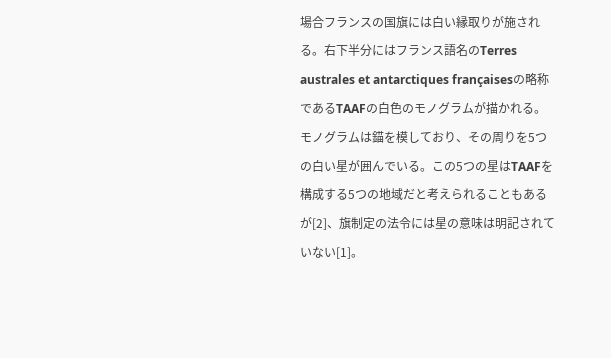場合フランスの国旗には白い縁取りが施される。右下半分にはフランス語名のTerres australes et antarctiques françaisesの略称であるTAAFの白色のモノグラムが描かれる。モノグラムは錨を模しており、その周りを5つの白い星が囲んでいる。この5つの星はTAAFを構成する5つの地域だと考えられることもあるが[2]、旗制定の法令には星の意味は明記されていない[1]。